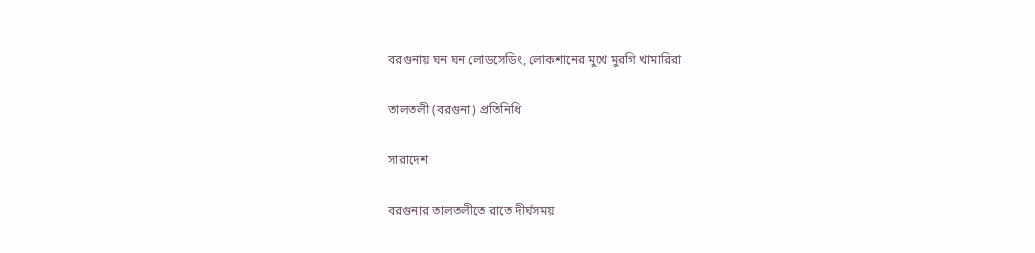বরগুনায় ঘন ঘন লোডসেডিং, লোকশানের মুখে মুরগি খামারিরা

তালতলী (বরগুনা) প্রতিনিধি

সারাদেশ

বরগুনার তালতলীতে রাতে দীর্ঘসময়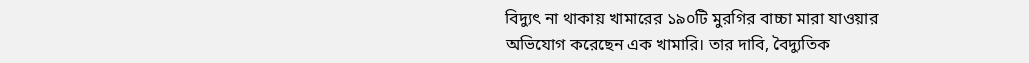বিদ্যুৎ না থাকায় খামারের ১৯০টি মুরগির বাচ্চা মারা যাওয়ার অভিযোগ করেছেন এক খামারি। তার দাবি, বৈদ্যুতিক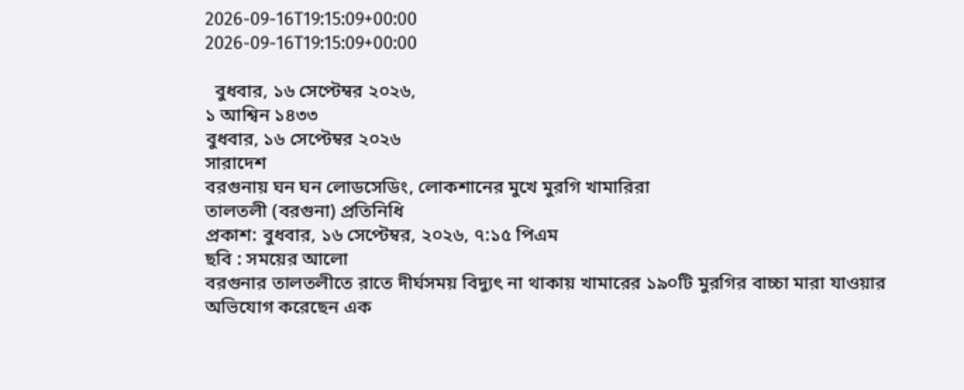2026-09-16T19:15:09+00:00
2026-09-16T19:15:09+00:00

  বুধবার, ১৬ সেপ্টেম্বর ২০২৬,
১ আশ্বিন ১৪৩৩
বুধবার, ১৬ সেপ্টেম্বর ২০২৬
সারাদেশ
বরগুনায় ঘন ঘন লোডসেডিং, লোকশানের মুখে মুরগি খামারিরা
তালতলী (বরগুনা) প্রতিনিধি
প্রকাশ: বুধবার, ১৬ সেপ্টেম্বর, ২০২৬, ৭:১৫ পিএম
ছবি : সময়ের আলো
বরগুনার তালতলীতে রাতে দীর্ঘসময় বিদ্যুৎ না থাকায় খামারের ১৯০টি মুরগির বাচ্চা মারা যাওয়ার অভিযোগ করেছেন এক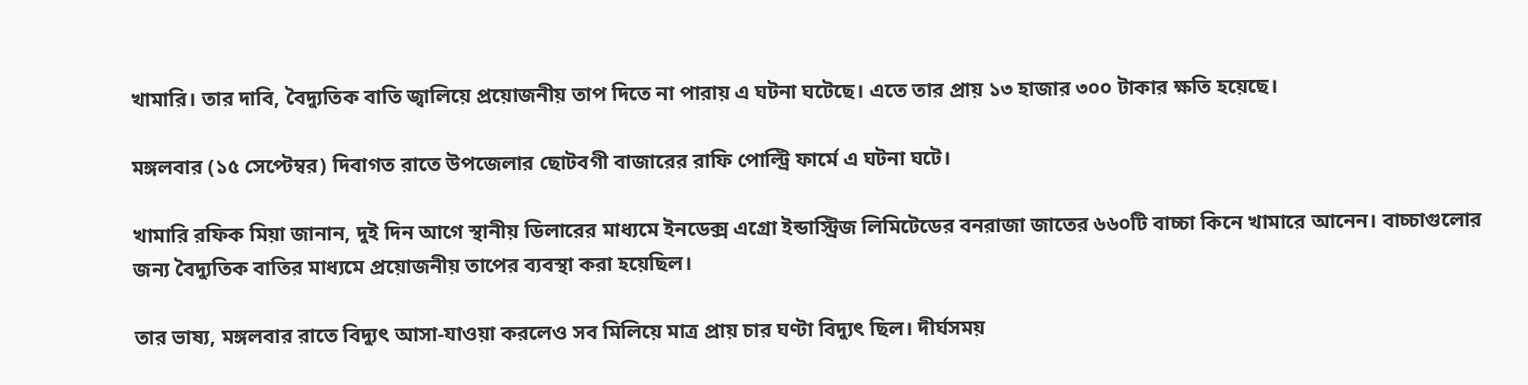খামারি। তার দাবি, বৈদ্যুতিক বাতি জ্বালিয়ে প্রয়োজনীয় তাপ দিতে না পারায় এ ঘটনা ঘটেছে। এতে তার প্রায় ১৩ হাজার ৩০০ টাকার ক্ষতি হয়েছে।

মঙ্গলবার (১৫ সেপ্টেম্বর) দিবাগত রাতে উপজেলার ছোটবগী বাজারের রাফি পোল্ট্রি ফার্মে এ ঘটনা ঘটে।

খামারি রফিক মিয়া জানান, দুই দিন আগে স্থানীয় ডিলারের মাধ্যমে ইনডেক্স এগ্রো ইন্ডাস্ট্রিজ লিমিটেডের বনরাজা জাতের ৬৬০টি বাচ্চা কিনে খামারে আনেন। বাচ্চাগুলোর জন্য বৈদ্যুতিক বাতির মাধ্যমে প্রয়োজনীয় তাপের ব্যবস্থা করা হয়েছিল।

তার ভাষ্য, মঙ্গলবার রাতে বিদ্যুৎ আসা-যাওয়া করলেও সব মিলিয়ে মাত্র প্রায় চার ঘণ্টা বিদ্যুৎ ছিল। দীর্ঘসময়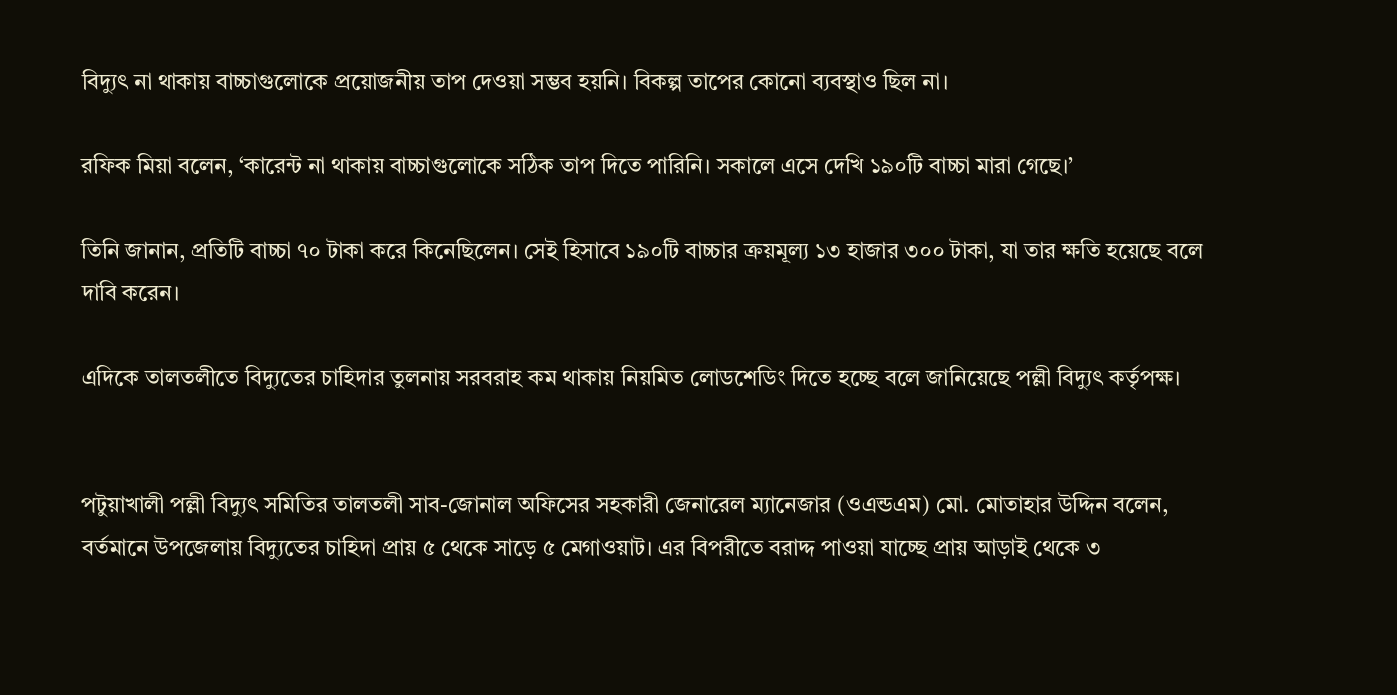বিদ্যুৎ না থাকায় বাচ্চাগুলোকে প্রয়োজনীয় তাপ দেওয়া সম্ভব হয়নি। বিকল্প তাপের কোনো ব্যবস্থাও ছিল না।

রফিক মিয়া বলেন, ‘কারেন্ট না থাকায় বাচ্চাগুলোকে সঠিক তাপ দিতে পারিনি। সকালে এসে দেখি ১৯০টি বাচ্চা মারা গেছে।’

তিনি জানান, প্রতিটি বাচ্চা ৭০ টাকা করে কিনেছিলেন। সেই হিসাবে ১৯০টি বাচ্চার ক্রয়মূল্য ১৩ হাজার ৩০০ টাকা, যা তার ক্ষতি হয়েছে বলে দাবি করেন।

এদিকে তালতলীতে বিদ্যুতের চাহিদার তুলনায় সরবরাহ কম থাকায় নিয়মিত লোডশেডিং দিতে হচ্ছে বলে জানিয়েছে পল্লী বিদ্যুৎ কর্তৃপক্ষ।


পটুয়াখালী পল্লী বিদ্যুৎ সমিতির তালতলী সাব-জোনাল অফিসের সহকারী জেনারেল ম্যানেজার (ওএন্ডএম) মো. মোতাহার উদ্দিন বলেন, বর্তমানে উপজেলায় বিদ্যুতের চাহিদা প্রায় ৫ থেকে সাড়ে ৫ মেগাওয়াট। এর বিপরীতে বরাদ্দ পাওয়া যাচ্ছে প্রায় আড়াই থেকে ৩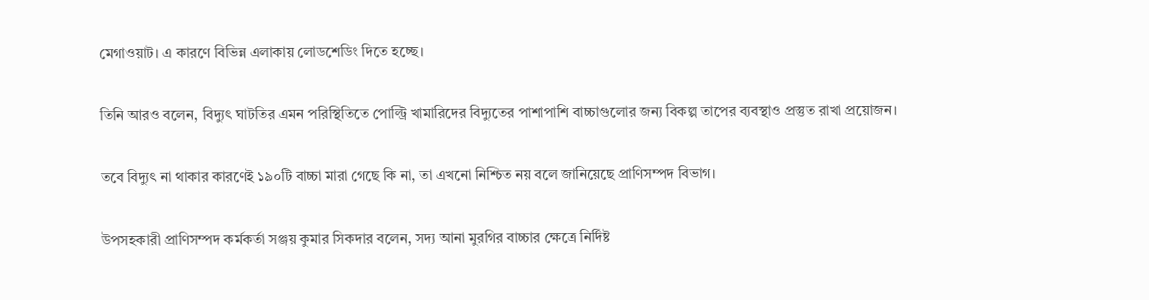মেগাওয়াট। এ কারণে বিভিন্ন এলাকায় লোডশেডিং দিতে হচ্ছে।

তিনি আরও বলেন, বিদ্যুৎ ঘাটতির এমন পরিস্থিতিতে পোল্ট্রি খামারিদের বিদ্যুতের পাশাপাশি বাচ্চাগুলোর জন্য বিকল্প তাপের ব্যবস্থাও প্রস্তুত রাখা প্রয়োজন।

তবে বিদ্যুৎ না থাকার কারণেই ১৯০টি বাচ্চা মারা গেছে কি না, তা এখনো নিশ্চিত নয় বলে জানিয়েছে প্রাণিসম্পদ বিভাগ।

উপসহকারী প্রাণিসম্পদ কর্মকর্তা সঞ্জয় কুমার সিকদার বলেন, সদ্য আনা মুরগির বাচ্চার ক্ষেত্রে নির্দিষ্ট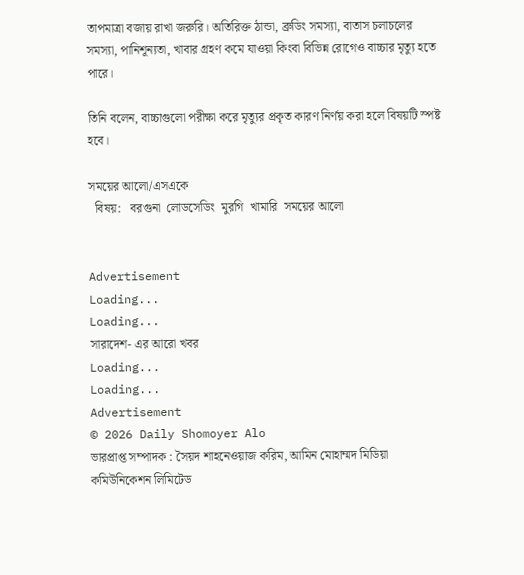তাপমাত্রা বজায় রাখা জরুরি। অতিরিক্ত ঠান্ডা, ব্রুডিং সমস্যা, বাতাস চলাচলের সমস্যা, পানিশূন্যতা, খাবার গ্রহণ কমে যাওয়া কিংবা বিভিন্ন রোগেও বাচ্চার মৃত্যু হতে পারে।

তিনি বলেন, বাচ্চাগুলো পরীক্ষা করে মৃত্যুর প্রকৃত কারণ নির্ণয় করা হলে বিষয়টি স্পষ্ট হবে।

সময়ের আলো/এসএকে
  বিষয়:   বরগুনা  লোডসেডিং  মুরগি  খামারি  সময়ের আলো


Advertisement
Loading...
Loading...
সারাদেশ- এর আরো খবর
Loading...
Loading...
Advertisement
© 2026 Daily Shomoyer Alo
ভারপ্রাপ্ত সম্পাদক : সৈয়দ শাহনেওয়াজ করিম, আমিন মোহাম্মদ মিডিয়া কমিউনিকেশন লিমিটেড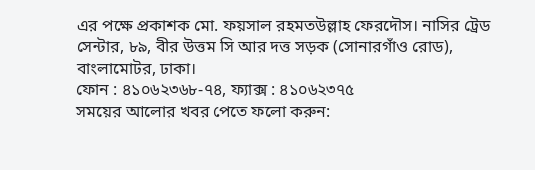এর পক্ষে প্রকাশক মো. ফয়সাল রহমতউল্লাহ ফেরদৌস। নাসির ট্রেড সেন্টার, ৮৯, বীর উত্তম সি আর দত্ত সড়ক (সোনারগাঁও রোড), বাংলামোটর, ঢাকা।
ফোন : ৪১০৬২৩৬৮-৭৪, ফ্যাক্স : ৪১০৬২৩৭৫
সময়ের আলোর খবর পেতে ফলো করুন: